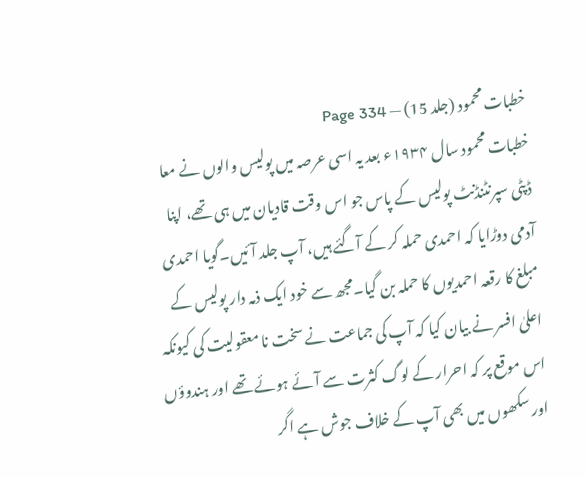خطبات محمود (جلد 15) — Page 334
خطبات محمود سال ۱۹۳۴ء بعد یہ اسی عرصہ میں پولیس والوں نے معا ڈپٹی سپرنٹنڈنٹ پولیس کے پاس جو اس وقت قادیان میں ہی تھے، اپنا آدمی دوڑایا کہ احمدی حملہ کر کے آگئے ہیں، آپ جلد آئیں۔گویا احمدی مبلغ کا رقعہ احمدیوں کا حملہ بن گیا۔مجھ سے خود ایک ذمہ دار پولیس کے اعلیٰ افسر نے بیان کیا کہ آپ کی جماعت نے سخت نا معقولیت کی کیونکہ اس موقع پر کہ احرار کے لوگ کثرت سے آئے ہوئے تھے اور ہندوؤں اور سکھوں میں بھی آپ کے خلاف جوش ہے اگر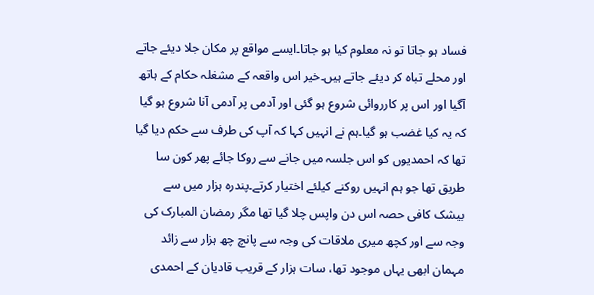فساد ہو جاتا تو نہ معلوم کیا ہو جاتا۔ایسے مواقع پر مکان جلا دیئے جاتے اور محلے تباہ کر دیئے جاتے ہیں۔خیر اس واقعہ کے مشغلہ حکام کے ہاتھ آگیا اور اس پر کارروائی شروع ہو گئی اور آدمی پر آدمی آنا شروع ہو گیا کہ یہ کیا غضب ہو گیا۔ہم نے انہیں کہا کہ آپ کی طرف سے حکم دیا گیا تھا کہ احمدیوں کو اس جلسہ میں جانے سے روکا جائے پھر کون سا طریق تھا جو ہم انہیں روکنے کیلئے اختیار کرتے۔پندرہ ہزار میں سے بیشک کافی حصہ اس دن واپس چلا گیا تھا مگر رمضان المبارک کی وجہ سے اور کچھ میری ملاقات کی وجہ سے پانچ چھ ہزار سے زائد مہمان ابھی یہاں موجود تھا، سات ہزار کے قریب قادیان کے احمدی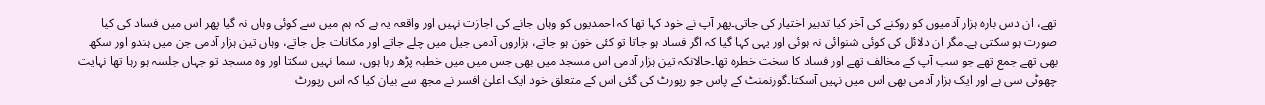تھے، ان دس بارہ ہزار آدمیوں کو روکنے کی آخر کیا تدبیر اختیار کی جاتی۔پھر آپ نے خود کہا تھا کہ احمدیوں کو وہاں جانے کی اجازت نہیں اور واقعہ یہ ہے کہ ہم میں سے کوئی وہاں نہ گیا پھر اس میں فساد کی کیا صورت ہو سکتی ہے۔مگر ان دلائل کی کوئی شنوائی نہ ہوئی اور یہی کہا گیا کہ اگر فساد ہو جاتا تو کئی خون ہو جاتے، ہزاروں آدمی جیل میں چلے جاتے اور مکانات جل جاتے، وہاں تین ہزار آدمی جن میں ہندو اور سکھ بھی تھے جمع تھے جو سب آپ کے مخالف تھے اور فساد کا سخت خطرہ تھا۔حالانکہ تین ہزار آدمی اس مسجد میں بھی جس میں میں خطبہ پڑھ رہا ہوں، سما نہیں سکتا اور وہ مسجد تو جہاں جلسہ ہو رہا تھا نہایت چھوٹی سی ہے اور ایک ہزار آدمی بھی اس میں نہیں آسکتا۔گورنمنٹ کے پاس جو رپورٹ کی گئی اس کے متعلق خود ایک اعلیٰ افسر نے مجھ سے بیان کیا کہ اس رپورٹ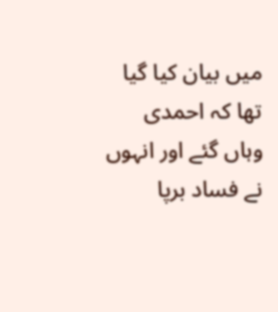میں بیان کیا گیا تھا کہ احمدی وہاں گئے اور انہوں نے فساد برپا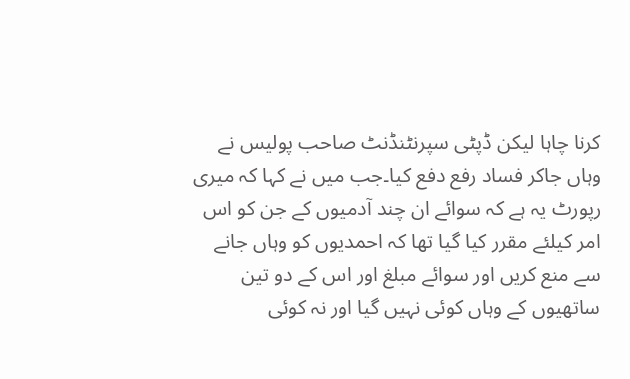کرنا چاہا لیکن ڈپٹی سپرنٹنڈنٹ صاحب پولیس نے وہاں جاکر فساد رفع دفع کیا۔جب میں نے کہا کہ میری رپورٹ یہ ہے کہ سوائے ان چند آدمیوں کے جن کو اس امر کیلئے مقرر کیا گیا تھا کہ احمدیوں کو وہاں جانے سے منع کریں اور سوائے مبلغ اور اس کے دو تین ساتھیوں کے وہاں کوئی نہیں گیا اور نہ کوئی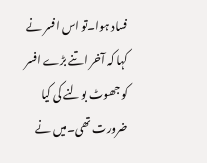فساد ہوا۔تو اس افسر نے کہا کہ آخر اتنے بڑے افسر کو جھوٹ بولنے کی کیا ضرورت تھی۔میں نے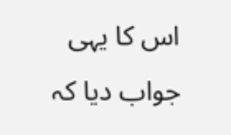اس کا یہی جواب دیا کہ